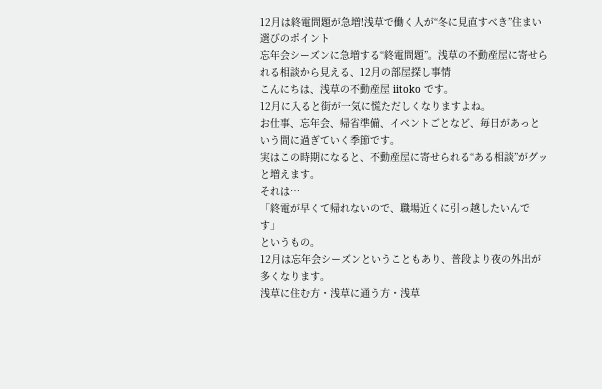12月は終電問題が急増!浅草で働く人が“冬に見直すべき”住まい選びのポイント
忘年会シーズンに急増する“終電問題”。浅草の不動産屋に寄せられる相談から見える、12月の部屋探し事情
こんにちは、浅草の不動産屋 iitoko です。
12月に入ると街が一気に慌ただしくなりますよね。
お仕事、忘年会、帰省準備、イベントごとなど、毎日があっという間に過ぎていく季節です。
実はこの時期になると、不動産屋に寄せられる“ある相談”がグッと増えます。
それは…
「終電が早くて帰れないので、職場近くに引っ越したいんです」
というもの。
12月は忘年会シーズンということもあり、普段より夜の外出が多くなります。
浅草に住む方・浅草に通う方・浅草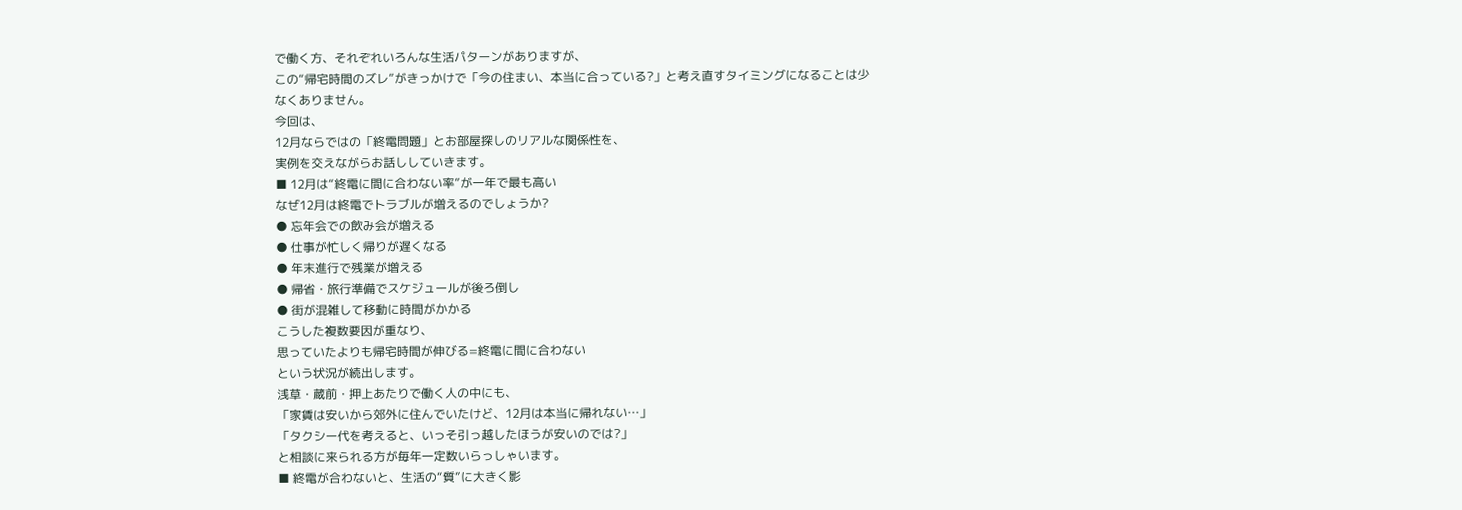で働く方、それぞれいろんな生活パターンがありますが、
この“帰宅時間のズレ”がきっかけで「今の住まい、本当に合っている?」と考え直すタイミングになることは少なくありません。
今回は、
12月ならではの「終電問題」とお部屋探しのリアルな関係性を、
実例を交えながらお話ししていきます。
■ 12月は“終電に間に合わない率”が一年で最も高い
なぜ12月は終電でトラブルが増えるのでしょうか?
● 忘年会での飲み会が増える
● 仕事が忙しく帰りが遅くなる
● 年末進行で残業が増える
● 帰省・旅行準備でスケジュールが後ろ倒し
● 街が混雑して移動に時間がかかる
こうした複数要因が重なり、
思っていたよりも帰宅時間が伸びる=終電に間に合わない
という状況が続出します。
浅草・蔵前・押上あたりで働く人の中にも、
「家賃は安いから郊外に住んでいたけど、12月は本当に帰れない…」
「タクシー代を考えると、いっそ引っ越したほうが安いのでは?」
と相談に来られる方が毎年一定数いらっしゃいます。
■ 終電が合わないと、生活の“質”に大きく影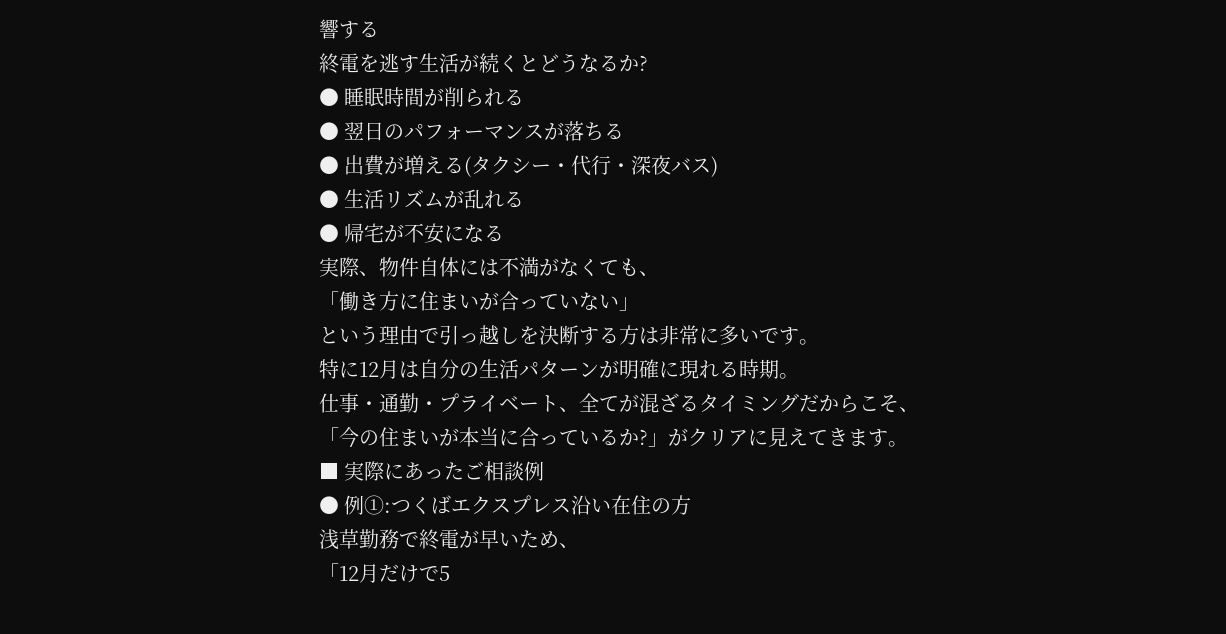響する
終電を逃す生活が続くとどうなるか?
● 睡眠時間が削られる
● 翌日のパフォーマンスが落ちる
● 出費が増える(タクシー・代行・深夜バス)
● 生活リズムが乱れる
● 帰宅が不安になる
実際、物件自体には不満がなくても、
「働き方に住まいが合っていない」
という理由で引っ越しを決断する方は非常に多いです。
特に12月は自分の生活パターンが明確に現れる時期。
仕事・通勤・プライベート、全てが混ざるタイミングだからこそ、
「今の住まいが本当に合っているか?」がクリアに見えてきます。
■ 実際にあったご相談例
● 例①:つくばエクスプレス沿い在住の方
浅草勤務で終電が早いため、
「12月だけで5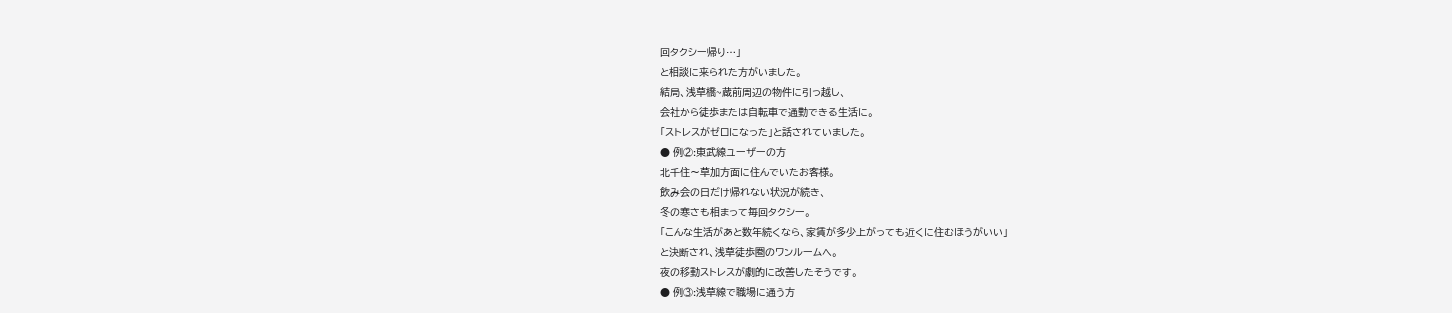回タクシー帰り…」
と相談に来られた方がいました。
結局、浅草橋~蔵前周辺の物件に引っ越し、
会社から徒歩または自転車で通勤できる生活に。
「ストレスがゼロになった」と話されていました。
● 例②:東武線ユーザーの方
北千住〜草加方面に住んでいたお客様。
飲み会の日だけ帰れない状況が続き、
冬の寒さも相まって毎回タクシー。
「こんな生活があと数年続くなら、家賃が多少上がっても近くに住むほうがいい」
と決断され、浅草徒歩圏のワンルームへ。
夜の移動ストレスが劇的に改善したそうです。
● 例③:浅草線で職場に通う方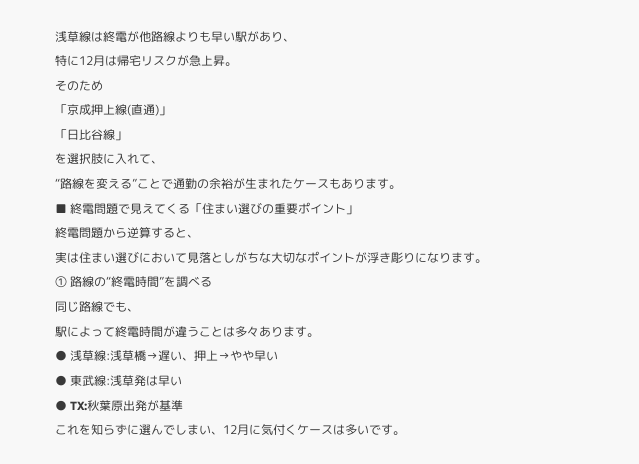浅草線は終電が他路線よりも早い駅があり、
特に12月は帰宅リスクが急上昇。
そのため
「京成押上線(直通)」
「日比谷線」
を選択肢に入れて、
“路線を変える”ことで通勤の余裕が生まれたケースもあります。
■ 終電問題で見えてくる「住まい選びの重要ポイント」
終電問題から逆算すると、
実は住まい選びにおいて見落としがちな大切なポイントが浮き彫りになります。
① 路線の“終電時間”を調べる
同じ路線でも、
駅によって終電時間が違うことは多々あります。
● 浅草線:浅草橋→遅い、押上→やや早い
● 東武線:浅草発は早い
● TX:秋葉原出発が基準
これを知らずに選んでしまい、12月に気付くケースは多いです。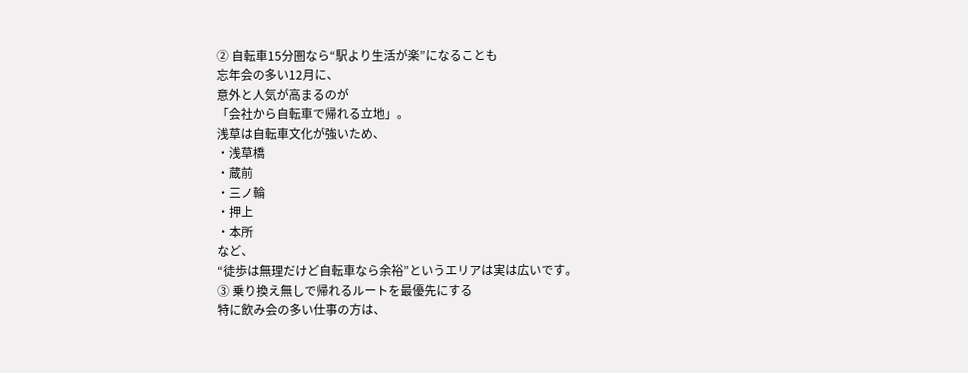② 自転車15分圏なら“駅より生活が楽”になることも
忘年会の多い12月に、
意外と人気が高まるのが
「会社から自転車で帰れる立地」。
浅草は自転車文化が強いため、
・浅草橋
・蔵前
・三ノ輪
・押上
・本所
など、
“徒歩は無理だけど自転車なら余裕”というエリアは実は広いです。
③ 乗り換え無しで帰れるルートを最優先にする
特に飲み会の多い仕事の方は、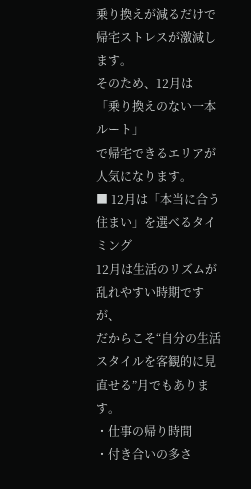乗り換えが減るだけで帰宅ストレスが激減します。
そのため、12月は
「乗り換えのない一本ルート」
で帰宅できるエリアが人気になります。
■ 12月は「本当に合う住まい」を選べるタイミング
12月は生活のリズムが乱れやすい時期ですが、
だからこそ“自分の生活スタイルを客観的に見直せる”月でもあります。
・仕事の帰り時間
・付き合いの多さ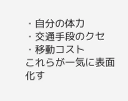・自分の体力
・交通手段のクセ
・移動コスト
これらが一気に表面化す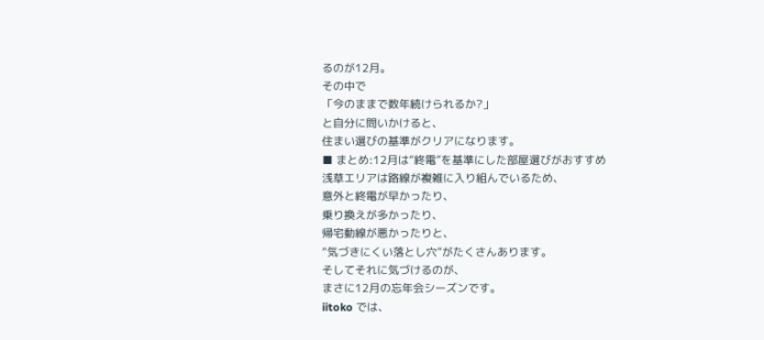るのが12月。
その中で
「今のままで数年続けられるか?」
と自分に問いかけると、
住まい選びの基準がクリアになります。
■ まとめ:12月は“終電”を基準にした部屋選びがおすすめ
浅草エリアは路線が複雑に入り組んでいるため、
意外と終電が早かったり、
乗り換えが多かったり、
帰宅動線が悪かったりと、
“気づきにくい落とし穴”がたくさんあります。
そしてそれに気づけるのが、
まさに12月の忘年会シーズンです。
iitoko では、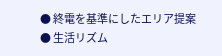● 終電を基準にしたエリア提案
● 生活リズム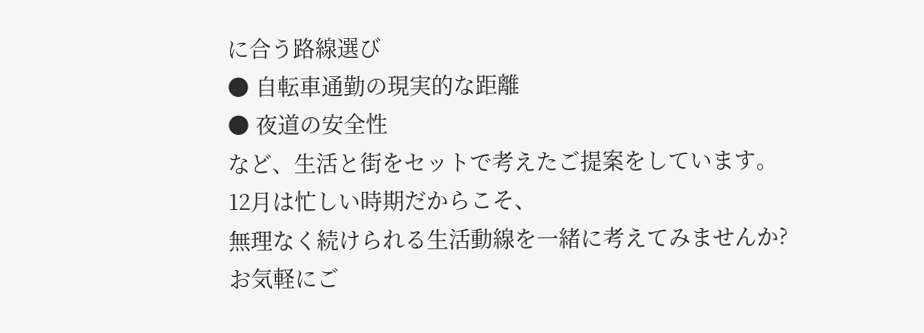に合う路線選び
● 自転車通勤の現実的な距離
● 夜道の安全性
など、生活と街をセットで考えたご提案をしています。
12月は忙しい時期だからこそ、
無理なく続けられる生活動線を一緒に考えてみませんか?
お気軽にご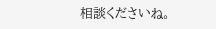相談くださいね。